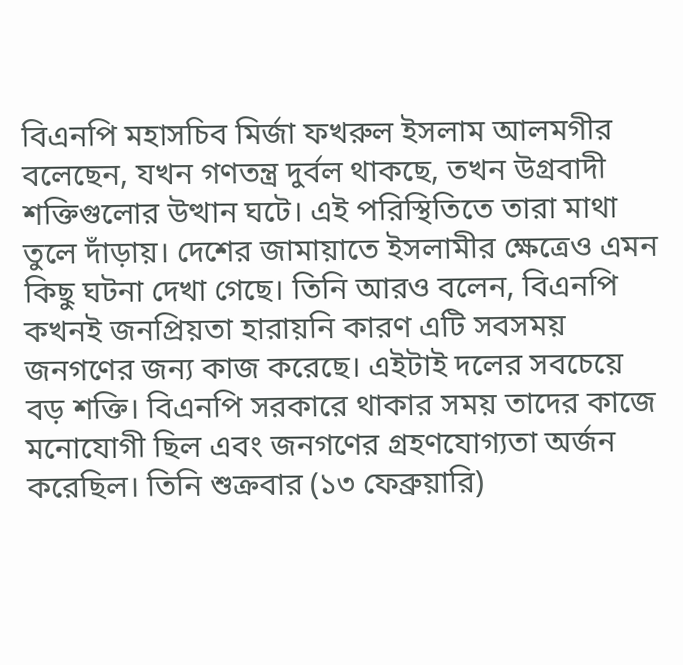বিএনপি মহাসচিব মির্জা ফখরুল ইসলাম আলমগীর বলেছেন, যখন গণতন্ত্র দুর্বল থাকছে, তখন উগ্রবাদী শক্তিগুলোর উত্থান ঘটে। এই পরিস্থিতিতে তারা মাথা তুলে দাঁড়ায়। দেশের জামায়াতে ইসলামীর ক্ষেত্রেও এমন কিছু ঘটনা দেখা গেছে। তিনি আরও বলেন, বিএনপি কখনই জনপ্রিয়তা হারায়নি কারণ এটি সবসময় জনগণের জন্য কাজ করেছে। এইটাই দলের সবচেয়ে বড় শক্তি। বিএনপি সরকারে থাকার সময় তাদের কাজে মনোযোগী ছিল এবং জনগণের গ্রহণযোগ্যতা অর্জন করেছিল। তিনি শুক্রবার (১৩ ফেব্রুয়ারি)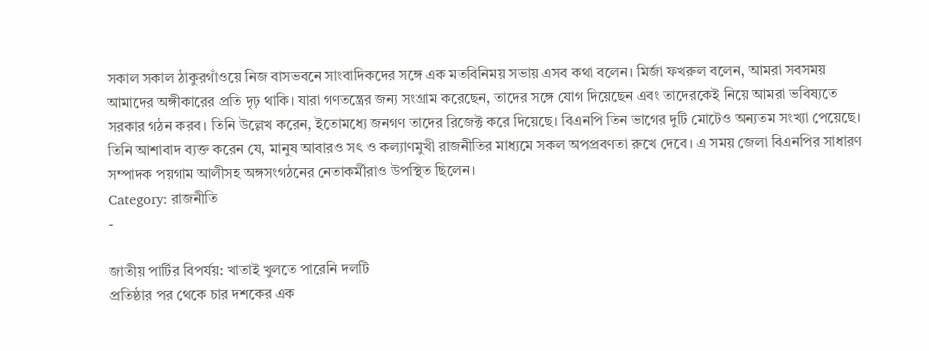সকাল সকাল ঠাকুরগাঁওয়ে নিজ বাসভবনে সাংবাদিকদের সঙ্গে এক মতবিনিময় সভায় এসব কথা বলেন। মির্জা ফখরুল বলেন, আমরা সবসময় আমাদের অঙ্গীকারের প্রতি দৃঢ় থাকি। যারা গণতন্ত্রের জন্য সংগ্রাম করেছেন, তাদের সঙ্গে যোগ দিয়েছেন এবং তাদেরকেই নিয়ে আমরা ভবিষ্যতে সরকার গঠন করব। তিনি উল্লেখ করেন, ইতোমধ্যে জনগণ তাদের রিজেক্ট করে দিয়েছে। বিএনপি তিন ভাগের দুটি মোটেও অন্যতম সংখ্যা পেয়েছে। তিনি আশাবাদ ব্যক্ত করেন যে, মানুষ আবারও সৎ ও কল্যাণমুখী রাজনীতির মাধ্যমে সকল অপপ্রবণতা রুখে দেবে। এ সময় জেলা বিএনপির সাধারণ সম্পাদক পয়গাম আলীসহ অঙ্গসংগঠনের নেতাকর্মীরাও উপস্থিত ছিলেন।
Category: রাজনীতি
-

জাতীয় পার্টির বিপর্যয়: খাতাই খুলতে পারেনি দলটি
প্রতিষ্ঠার পর থেকে চার দশকের এক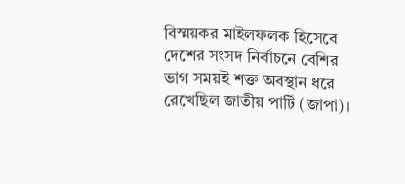বিস্ময়কর মাইলফলক হিসেবে দেশের সংসদ নির্বাচনে বেশির ভাগ সময়ই শক্ত অবস্থান ধরে রেখেছিল জাতীয় পার্টি (জাপা)।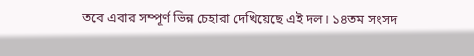তবে এবার সম্পূর্ণ ভিন্ন চেহারা দেখিয়েছে এই দল। ১৪তম সংসদ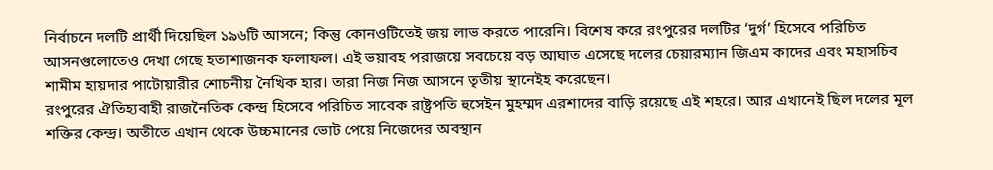নির্বাচনে দলটি প্রার্থী দিয়েছিল ১৯৬টি আসনে; কিন্তু কোনওটিতেই জয় লাভ করতে পারেনি। বিশেষ করে রংপুরের দলটির ‘দুর্গ’ হিসেবে পরিচিত আসনগুলোতেও দেখা গেছে হতাশাজনক ফলাফল। এই ভয়াবহ পরাজয়ে সবচেয়ে বড় আঘাত এসেছে দলের চেয়ারম্যান জিএম কাদের এবং মহাসচিব শামীম হায়দার পাটোয়ারীর শোচনীয় নৈখিক হার। তারা নিজ নিজ আসনে তৃতীয় স্থানেইহ করেছেন।
রংপুরের ঐতিহ্যবাহী রাজনৈতিক কেন্দ্র হিসেবে পরিচিত সাবেক রাষ্ট্রপতি হুসেইন মুহম্মদ এরশাদের বাড়ি রয়েছে এই শহরে। আর এখানেই ছিল দলের মূল শক্তির কেন্দ্র। অতীতে এখান থেকে উচ্চমানের ভোট পেয়ে নিজেদের অবস্থান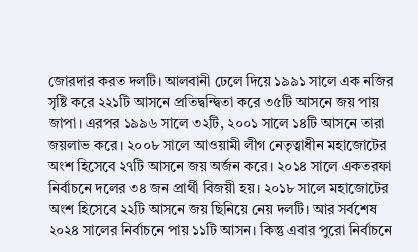জোরদার করত দলটি। আলবানী ঢেলে দিয়ে ১৯৯১ সালে এক নজির সৃষ্টি করে ২২১টি আসনে প্রতিদ্বন্দ্বিতা করে ৩৫টি আসনে জয় পায় জাপা। এরপর ১৯৯৬ সালে ৩২টি, ২০০১ সালে ১৪টি আসনে তারা জয়লাভ করে। ২০০৮ সালে আওয়ামী লীগ নেতৃত্বাধীন মহাজোটের অংশ হিসেবে ২৭টি আসনে জয় অর্জন করে। ২০১৪ সালে একতরফা নির্বাচনে দলের ৩৪ জন প্রার্থী বিজয়ী হয়। ২০১৮ সালে মহাজোটের অংশ হিসেবে ২২টি আসনে জয় ছিনিয়ে নেয় দলটি। আর সর্বশেষ ২০২৪ সালের নির্বাচনে পায় ১১টি আসন। কিন্তু এবার পুরো নির্বাচনে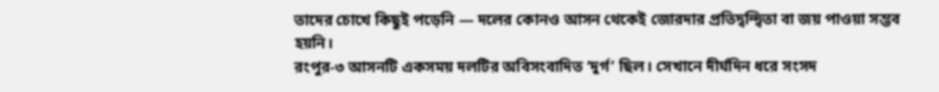তাদের চোখে কিছুই পড়েনি — দলের কোনও আসন থেকেই জোরদার প্রতিদ্বন্দ্বিতা বা জয় পাওয়া সম্ভব হয়নি।
রংপুর-৩ আসনটি একসময় দলটির অবিসংবাদিত ‘দুর্গ’ ছিল। সেখানে দীর্ঘদিন ধরে সংসদ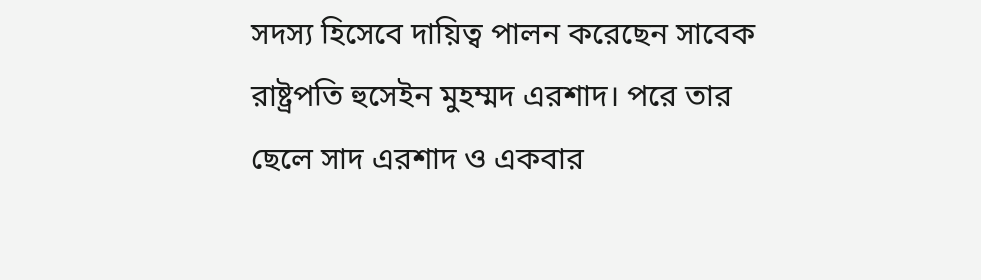সদস্য হিসেবে দায়িত্ব পালন করেছেন সাবেক রাষ্ট্রপতি হুসেইন মুহম্মদ এরশাদ। পরে তার ছেলে সাদ এরশাদ ও একবার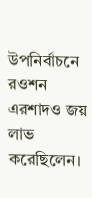উপনির্বাচনে রওশন এরশাদও জয় লাভ করেছিলেন।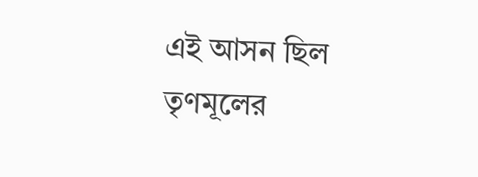এই আসন ছিল তৃণমূলের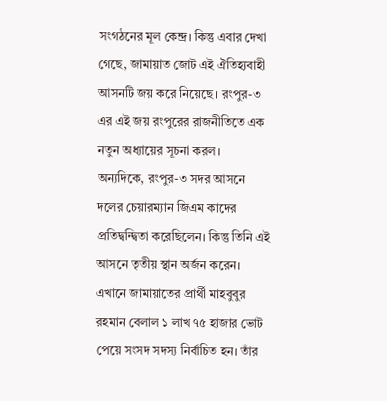সংগঠনের মূল কেন্দ্র। কিন্তু এবার দেখা গেছে, জামায়াত জোট এই ঐতিহ্যবাহী আসনটি জয় করে নিয়েছে। রংপুর-৩ এর এই জয় রংপুরের রাজনীতিতে এক নতুন অধ্যায়ের সূচনা করল।
অন্যদিকে, রংপুর-৩ সদর আসনে দলের চেয়ারম্যান জিএম কাদের প্রতিদ্বন্দ্বিতা করেছিলেন। কিন্তু তিনি এই আসনে তৃতীয় স্থান অর্জন করেন। এখানে জামায়াতের প্রার্থী মাহবুবুর রহমান বেলাল ১ লাখ ৭৫ হাজার ভোট পেয়ে সংসদ সদস্য নির্বাচিত হন। তাঁর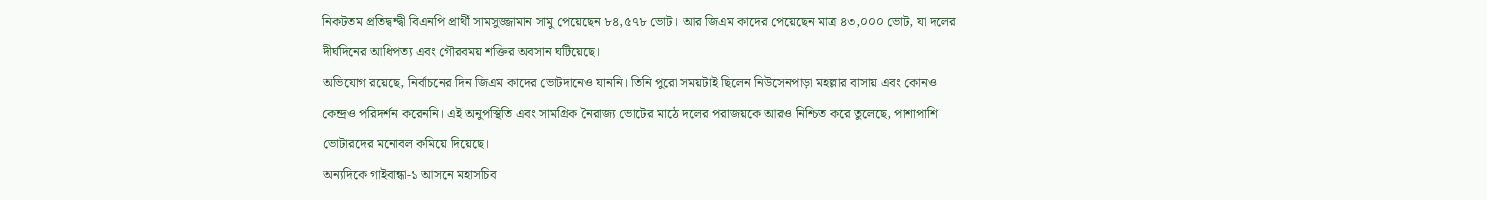নিকটতম প্রতিদ্বন্দ্বী বিএনপি প্রার্থী সামসুজ্জামান সামু পেয়েছেন ৮৪,৫৭৮ ভোট। আর জিএম কাদের পেয়েছেন মাত্র ৪৩,০০০ ভোট, যা দলের দীর্ঘদিনের আধিপত্য এবং গৌরবময় শক্তির অবসান ঘটিয়েছে।
অভিযোগ রয়েছে, নির্বাচনের দিন জিএম কাদের ভোটদানেও যাননি। তিনি পুরো সময়টাই ছিলেন নিউসেনপাড়া মহল্লার বাসায় এবং কোনও কেন্দ্রও পরিদর্শন করেননি। এই অনুপস্থিতি এবং সামগ্রিক নৈরাজ্য ভোটের মাঠে দলের পরাজয়কে আরও নিশ্চিত করে তুলেছে, পাশাপাশি ভোটারদের মনোবল কমিয়ে দিয়েছে।
অন্যদিকে গাইবান্ধা-১ আসনে মহাসচিব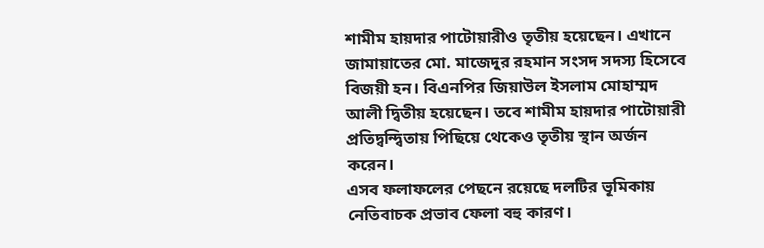শামীম হায়দার পাটোয়ারীও তৃতীয় হয়েছেন। এখানে জামায়াতের মো. মাজেদুর রহমান সংসদ সদস্য হিসেবে বিজয়ী হন। বিএনপির জিয়াউল ইসলাম মোহাম্মদ আলী দ্বিতীয় হয়েছেন। তবে শামীম হায়দার পাটোয়ারী প্রতিদ্বন্দ্বিতায় পিছিয়ে থেকেও তৃতীয় স্থান অর্জন করেন।
এসব ফলাফলের পেছনে রয়েছে দলটির ভূমিকায় নেতিবাচক প্রভাব ফেলা বহু কারণ।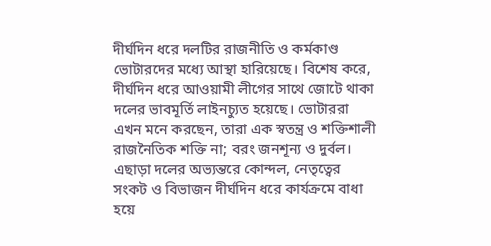দীর্ঘদিন ধরে দলটির রাজনীতি ও কর্মকাণ্ড ভোটারদের মধ্যে আস্থা হারিয়েছে। বিশেষ করে, দীর্ঘদিন ধরে আওয়ামী লীগের সাথে জোটে থাকা দলের ভাবমূর্তি লাইনচ্যুত হয়েছে। ভোটাররা এখন মনে করছেন, তারা এক স্বতন্ত্র ও শক্তিশালী রাজনৈতিক শক্তি না; বরং জনশূন্য ও দুর্বল।
এছাড়া দলের অভ্যন্তরে কোন্দল, নেতৃত্বের সংকট ও বিভাজন দীর্ঘদিন ধরে কার্যক্রমে বাধা হয়ে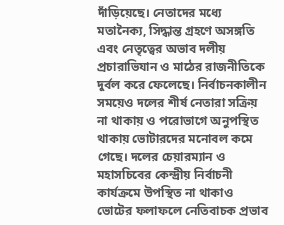দাঁড়িয়েছে। নেতাদের মধ্যে মতানৈক্য, সিদ্ধান্ত গ্রহণে অসঙ্গতি এবং নেতৃত্বের অভাব দলীয় প্রচারাভিযান ও মাঠের রাজনীতিকে দুর্বল করে ফেলেছে। নির্বাচনকালীন সময়েও দলের শীর্ষ নেতারা সক্রিয় না থাকায় ও পরোভাগে অনুপস্থিত থাকায় ভোটারদের মনোবল কমে গেছে। দলের চেয়ারম্যান ও মহাসচিবের কেন্দ্রীয় নির্বাচনী কার্যক্রমে উপস্থিত না থাকাও ভোটের ফলাফলে নেতিবাচক প্রভাব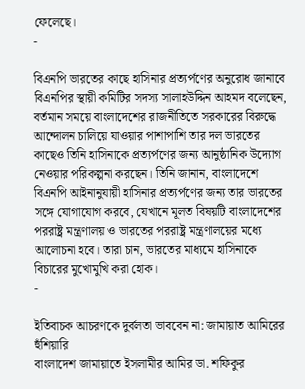ফেলেছে।
-

বিএনপি ভারতের কাছে হাসিনার প্রত্যর্পণের অনুরোধ জানাবে
বিএনপির স্থায়ী কমিটির সদস্য সালাহউদ্দিন আহমদ বলেছেন, বর্তমান সময়ে বাংলাদেশের রাজনীতিতে সরকারের বিরুদ্ধে আন্দোলন চালিয়ে যাওয়ার পাশাপাশি তার দল ভারতের কাছেও তিনি হাসিনাকে প্রত্যর্পণের জন্য আনুষ্ঠানিক উদ্যোগ নেওয়ার পরিকল্পনা করছেন। তিনি জানান, বাংলাদেশে বিএনপি আইনানুযায়ী হাসিনার প্রত্যর্পণের জন্য তার ভারতের সঙ্গে যোগাযোগ করবে, যেখানে মূলত বিষয়টি বাংলাদেশের পররাষ্ট্র মন্ত্রণালয় ও ভারতের পররাষ্ট্র মন্ত্রণালয়ের মধ্যে আলোচনা হবে। তারা চান, ভারতের মাধ্যমে হাসিনাকে বিচারের মুখোমুখি করা হোক।
-

ইতিবাচক আচরণকে দুর্বলতা ভাববেন না: জামায়াত আমিরের হুঁশিয়ারি
বাংলাদেশ জামায়াতে ইসলামীর আমির ডা. শফিকুর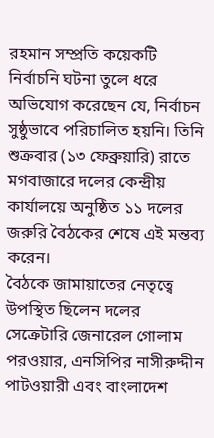রহমান সম্প্রতি কয়েকটি নির্বাচনি ঘটনা তুলে ধরে অভিযোগ করেছেন যে, নির্বাচন সুষ্ঠুভাবে পরিচালিত হয়নি। তিনি শুক্রবার (১৩ ফেব্রুয়ারি) রাতে মগবাজারে দলের কেন্দ্রীয় কার্যালয়ে অনুষ্ঠিত ১১ দলের জরুরি বৈঠকের শেষে এই মন্তব্য করেন।
বৈঠকে জামায়াতের নেতৃত্বে উপস্থিত ছিলেন দলের সেক্রেটারি জেনারেল গোলাম পরওয়ার, এনসিপির নাসীরুদ্দীন পাটওয়ারী এবং বাংলাদেশ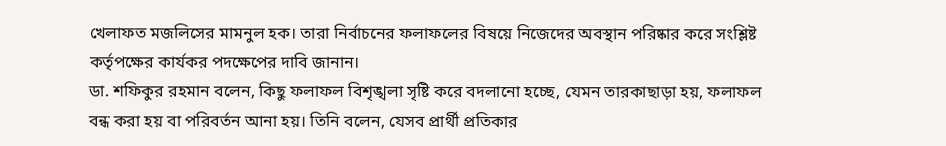খেলাফত মজলিসের মামনুল হক। তারা নির্বাচনের ফলাফলের বিষয়ে নিজেদের অবস্থান পরিষ্কার করে সংশ্লিষ্ট কর্তৃপক্ষের কার্যকর পদক্ষেপের দাবি জানান।
ডা. শফিকুর রহমান বলেন, কিছু ফলাফল বিশৃঙ্খলা সৃষ্টি করে বদলানো হচ্ছে, যেমন তারকাছাড়া হয়, ফলাফল বন্ধ করা হয় বা পরিবর্তন আনা হয়। তিনি বলেন, যেসব প্রার্থী প্রতিকার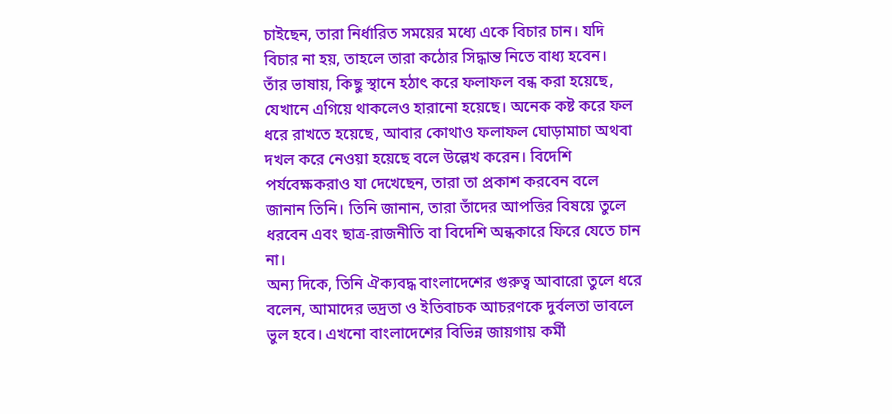চাইছেন, তারা নির্ধারিত সময়ের মধ্যে একে বিচার চান। যদি বিচার না হয়, তাহলে তারা কঠোর সিদ্ধান্ত নিতে বাধ্য হবেন।
তাঁর ভাষায়, কিছু স্থানে হঠাৎ করে ফলাফল বন্ধ করা হয়েছে, যেখানে এগিয়ে থাকলেও হারানো হয়েছে। অনেক কষ্ট করে ফল ধরে রাখতে হয়েছে, আবার কোথাও ফলাফল ঘোড়ামাচা অথবা দখল করে নেওয়া হয়েছে বলে উল্লেখ করেন। বিদেশি পর্যবেক্ষকরাও যা দেখেছেন, তারা তা প্রকাশ করবেন বলে জানান তিনি। তিনি জানান, তারা তাঁদের আপত্তির বিষয়ে তুলে ধরবেন এবং ছাত্র-রাজনীতি বা বিদেশি অন্ধকারে ফিরে যেতে চান না।
অন্য দিকে, তিনি ঐক্যবদ্ধ বাংলাদেশের গুরুত্ব আবারো তুলে ধরে বলেন, আমাদের ভদ্রতা ও ইতিবাচক আচরণকে দুর্বলতা ভাবলে ভুল হবে। এখনো বাংলাদেশের বিভিন্ন জায়গায় কর্মী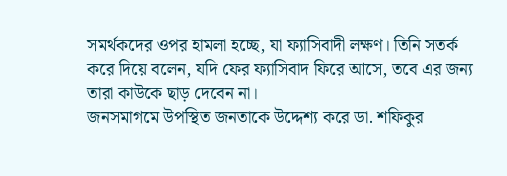সমর্থকদের ওপর হামলা হচ্ছে, যা ফ্যাসিবাদী লক্ষণ। তিনি সতর্ক করে দিয়ে বলেন, যদি ফের ফ্যাসিবাদ ফিরে আসে, তবে এর জন্য তারা কাউকে ছাড় দেবেন না।
জনসমাগমে উপস্থিত জনতাকে উদ্দেশ্য করে ডা. শফিকুর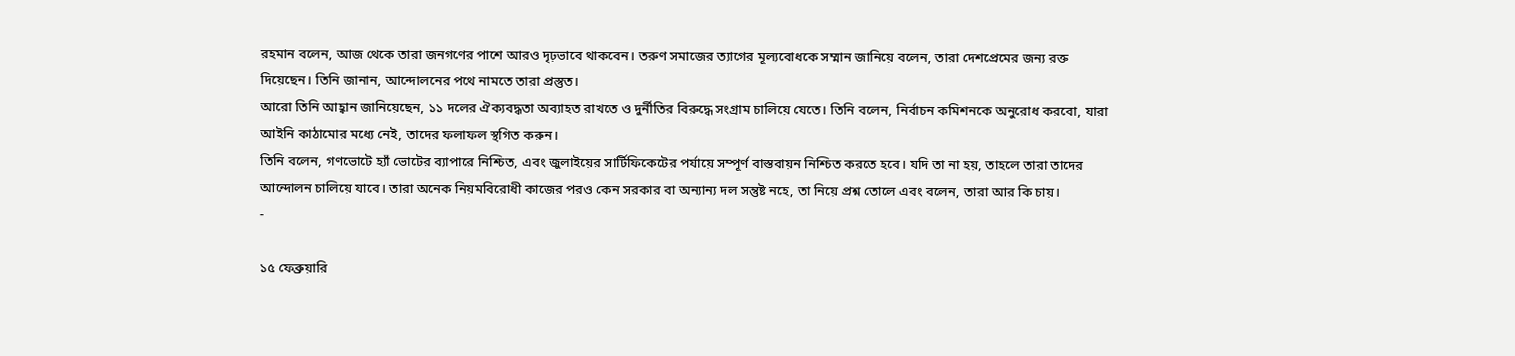রহমান বলেন, আজ থেকে তারা জনগণের পাশে আরও দৃঢ়ভাবে থাকবেন। তরুণ সমাজের ত্যাগের মূল্যবোধকে সম্মান জানিয়ে বলেন, তারা দেশপ্রেমের জন্য রক্ত দিয়েছেন। তিনি জানান, আন্দোলনের পথে নামতে তারা প্রস্তুত।
আরো তিনি আহ্বান জানিয়েছেন, ১১ দলের ঐক্যবদ্ধতা অব্যাহত রাখতে ও দুর্নীতির বিরুদ্ধে সংগ্রাম চালিয়ে যেতে। তিনি বলেন, নির্বাচন কমিশনকে অনুরোধ করবো, যারা আইনি কাঠামোর মধ্যে নেই, তাদের ফলাফল স্থগিত করুন।
তিনি বলেন, গণভোটে হ্যাঁ ভোটের ব্যাপারে নিশ্চিত, এবং জুলাইয়ের সার্টিফিকেটের পর্যায়ে সম্পূর্ণ বাস্তবায়ন নিশ্চিত করতে হবে। যদি তা না হয়, তাহলে তারা তাদের আন্দোলন চালিয়ে যাবে। তারা অনেক নিয়মবিরোধী কাজের পরও কেন সরকার বা অন্যান্য দল সন্তুষ্ট নহে, তা নিয়ে প্রশ্ন তোলে এবং বলেন, তারা আর কি চায়।
-

১৫ ফেব্রুয়ারি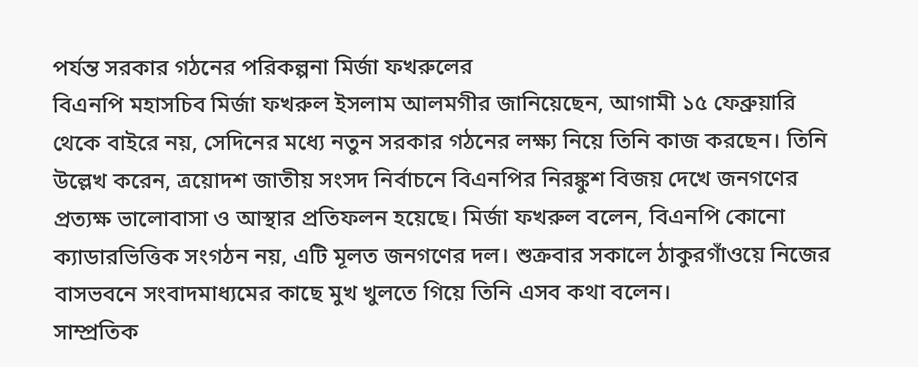পর্যন্ত সরকার গঠনের পরিকল্পনা মির্জা ফখরুলের
বিএনপি মহাসচিব মির্জা ফখরুল ইসলাম আলমগীর জানিয়েছেন, আগামী ১৫ ফেব্রুয়ারি থেকে বাইরে নয়, সেদিনের মধ্যে নতুন সরকার গঠনের লক্ষ্য নিয়ে তিনি কাজ করছেন। তিনি উল্লেখ করেন, ত্রয়োদশ জাতীয় সংসদ নির্বাচনে বিএনপির নিরঙ্কুশ বিজয় দেখে জনগণের প্রত্যক্ষ ভালোবাসা ও আস্থার প্রতিফলন হয়েছে। মির্জা ফখরুল বলেন, বিএনপি কোনো ক্যাডারভিত্তিক সংগঠন নয়, এটি মূলত জনগণের দল। শুক্রবার সকালে ঠাকুরগাঁওয়ে নিজের বাসভবনে সংবাদমাধ্যমের কাছে মুখ খুলতে গিয়ে তিনি এসব কথা বলেন।
সাম্প্রতিক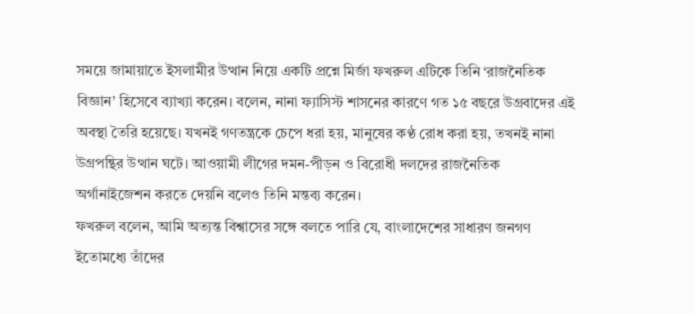সময়ে জামায়াতে ইসলামীর উত্থান নিয়ে একটি প্রশ্নে মির্জা ফখরুল এটিকে তিনি ‘রাজনৈতিক বিজ্ঞান’ হিসেবে ব্যাখ্যা করেন। বলেন, নানা ফ্যাসিস্ট শাসনের কারণে গত ১৫ বছরে উগ্রবাদের এই অবস্থা তৈরি হয়েছে। যখনই গণতন্ত্রকে চেপে ধরা হয়, মানুষের কণ্ঠ রোধ করা হয়, তখনই নানা উগ্রপন্থির উত্থান ঘটে। আওয়ামী লীগের দমন-পীড়ন ও বিরোধী দলদের রাজনৈতিক অর্গানাইজেশন করতে দেয়নি বলেও তিনি মন্তব্য করেন।
ফখরুল বলেন, আমি অত্যন্ত বিশ্বাসের সঙ্গে বলতে পারি যে, বাংলাদেশের সাধারণ জনগণ ইতোমধ্যে তাঁদের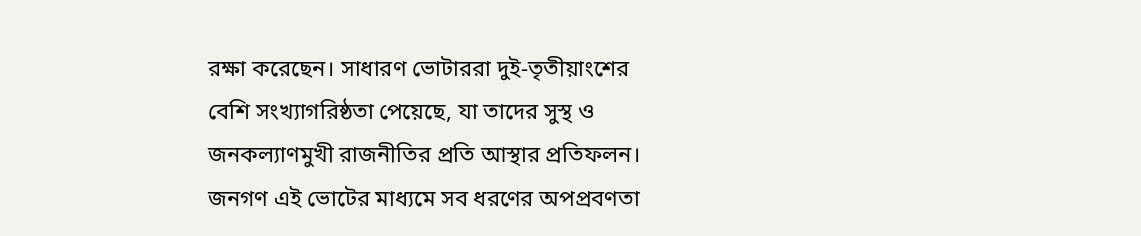রক্ষা করেছেন। সাধারণ ভোটাররা দুই-তৃতীয়াংশের বেশি সংখ্যাগরিষ্ঠতা পেয়েছে, যা তাদের সুস্থ ও জনকল্যাণমুখী রাজনীতির প্রতি আস্থার প্রতিফলন। জনগণ এই ভোটের মাধ্যমে সব ধরণের অপপ্রবণতা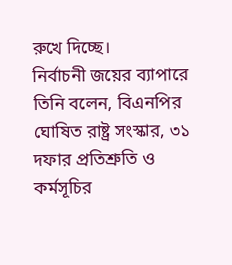রুখে দিচ্ছে।
নির্বাচনী জয়ের ব্যাপারে তিনি বলেন, বিএনপির ঘোষিত রাষ্ট্র সংস্কার, ৩১ দফার প্রতিশ্রুতি ও কর্মসূচির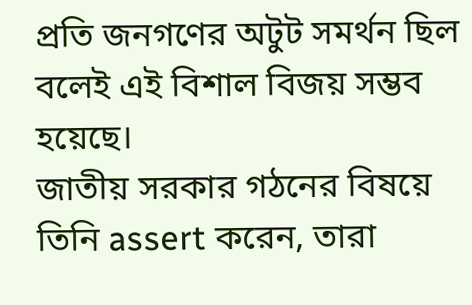প্রতি জনগণের অটুট সমর্থন ছিল বলেই এই বিশাল বিজয় সম্ভব হয়েছে।
জাতীয় সরকার গঠনের বিষয়ে তিনি assert করেন, তারা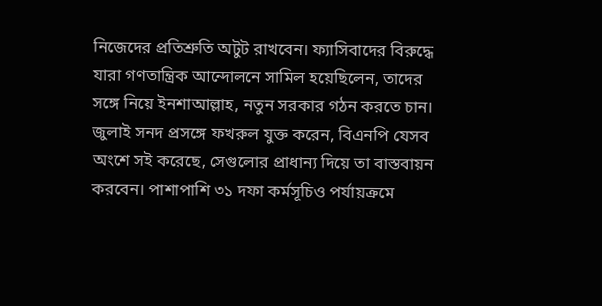নিজেদের প্রতিশ্রুতি অটুট রাখবেন। ফ্যাসিবাদের বিরুদ্ধে যারা গণতান্ত্রিক আন্দোলনে সামিল হয়েছিলেন, তাদের সঙ্গে নিয়ে ইনশাআল্লাহ, নতুন সরকার গঠন করতে চান।
জুলাই সনদ প্রসঙ্গে ফখরুল যুক্ত করেন, বিএনপি যেসব অংশে সই করেছে, সেগুলোর প্রাধান্য দিয়ে তা বাস্তবায়ন করবেন। পাশাপাশি ৩১ দফা কর্মসূচিও পর্যায়ক্রমে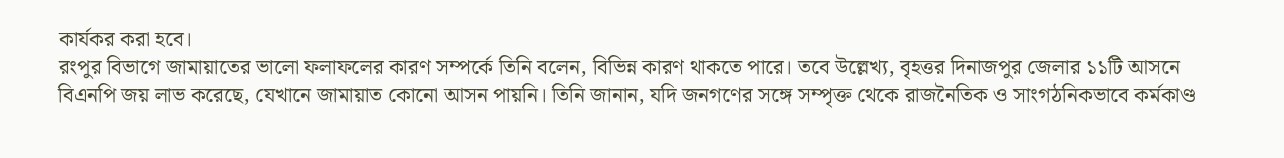কার্যকর করা হবে।
রংপুর বিভাগে জামায়াতের ভালো ফলাফলের কারণ সম্পর্কে তিনি বলেন, বিভিন্ন কারণ থাকতে পারে। তবে উল্লেখ্য, বৃহত্তর দিনাজপুর জেলার ১১টি আসনে বিএনপি জয় লাভ করেছে, যেখানে জামায়াত কোনো আসন পায়নি। তিনি জানান, যদি জনগণের সঙ্গে সম্পৃক্ত থেকে রাজনৈতিক ও সাংগঠনিকভাবে কর্মকাণ্ড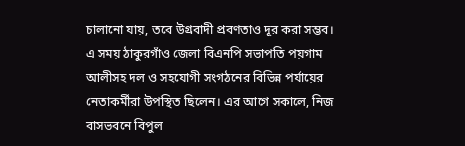চালানো যায়, তবে উগ্রবাদী প্রবণতাও দূর করা সম্ভব।
এ সময় ঠাকুরগাঁও জেলা বিএনপি সভাপতি পয়গাম আলীসহ দল ও সহযোগী সংগঠনের বিভিন্ন পর্যায়ের নেতাকর্মীরা উপস্থিত ছিলেন। এর আগে সকালে, নিজ বাসভবনে বিপুল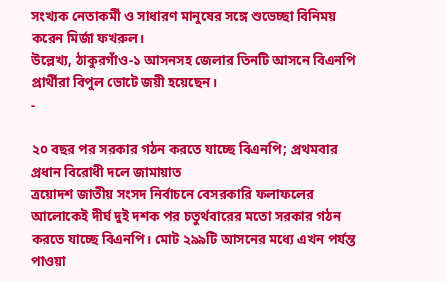সংখ্যক নেতাকর্মী ও সাধারণ মানুষের সঙ্গে শুভেচ্ছা বিনিময় করেন মির্জা ফখরুল।
উল্লেখ্য, ঠাকুরগাঁও-১ আসনসহ জেলার তিনটি আসনে বিএনপি প্রার্থীরা বিপুল ভোটে জয়ী হয়েছেন।
-

২০ বছর পর সরকার গঠন করতে যাচ্ছে বিএনপি; প্রথমবার প্রধান বিরোধী দলে জামায়াত
ত্রয়োদশ জাতীয় সংসদ নির্বাচনে বেসরকারি ফলাফলের আলোকেই দীর্ঘ দুই দশক পর চতুর্থবারের মতো সরকার গঠন করতে যাচ্ছে বিএনপি। মোট ২৯৯টি আসনের মধ্যে এখন পর্যন্ত পাওয়া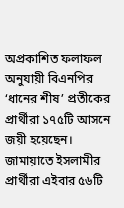অপ্রকাশিত ফলাফল অনুযায়ী বিএনপির ‘ধানের শীষ’ প্রতীকের প্রার্থীরা ১৭৫টি আসনে জয়ী হয়েছেন।
জামায়াতে ইসলামীর প্রার্থীরা এইবার ৫৬টি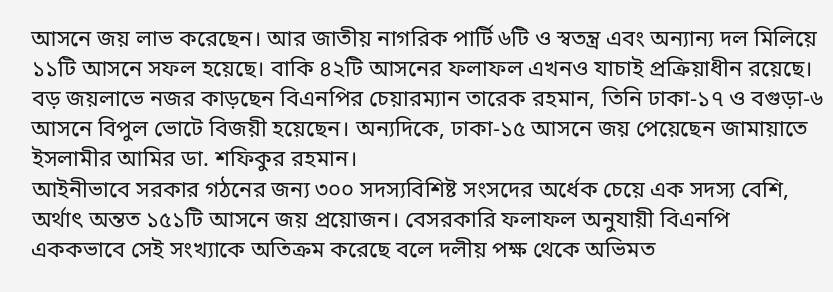আসনে জয় লাভ করেছেন। আর জাতীয় নাগরিক পার্টি ৬টি ও স্বতন্ত্র এবং অন্যান্য দল মিলিয়ে ১১টি আসনে সফল হয়েছে। বাকি ৪২টি আসনের ফলাফল এখনও যাচাই প্রক্রিয়াধীন রয়েছে।
বড় জয়লাভে নজর কাড়ছেন বিএনপির চেয়ারম্যান তারেক রহমান, তিনি ঢাকা-১৭ ও বগুড়া-৬ আসনে বিপুল ভোটে বিজয়ী হয়েছেন। অন্যদিকে, ঢাকা-১৫ আসনে জয় পেয়েছেন জামায়াতে ইসলামীর আমির ডা. শফিকুর রহমান।
আইনীভাবে সরকার গঠনের জন্য ৩০০ সদস্যবিশিষ্ট সংসদের অর্ধেক চেয়ে এক সদস্য বেশি, অর্থাৎ অন্তত ১৫১টি আসনে জয় প্রয়োজন। বেসরকারি ফলাফল অনুযায়ী বিএনপি এককভাবে সেই সংখ্যাকে অতিক্রম করেছে বলে দলীয় পক্ষ থেকে অভিমত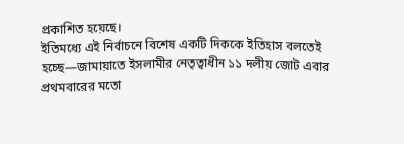প্রকাশিত হয়েছে।
ইতিমধ্যে এই নির্বাচনে বিশেষ একটি দিককে ইতিহাস বলতেই হচ্ছে—জামায়াতে ইসলামীর নেতৃত্বাধীন ১১ দলীয় জোট এবার প্রথমবারের মতো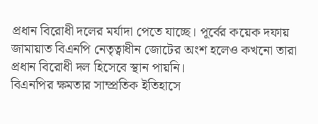প্রধান বিরোধী দলের মর্যাদা পেতে যাচ্ছে। পূর্বের কয়েক দফায় জামায়াত বিএনপি নেতৃত্বাধীন জোটের অংশ হলেও কখনো তারা প্রধান বিরোধী দল হিসেবে স্থান পায়নি।
বিএনপির ক্ষমতার সাম্প্রতিক ইতিহাসে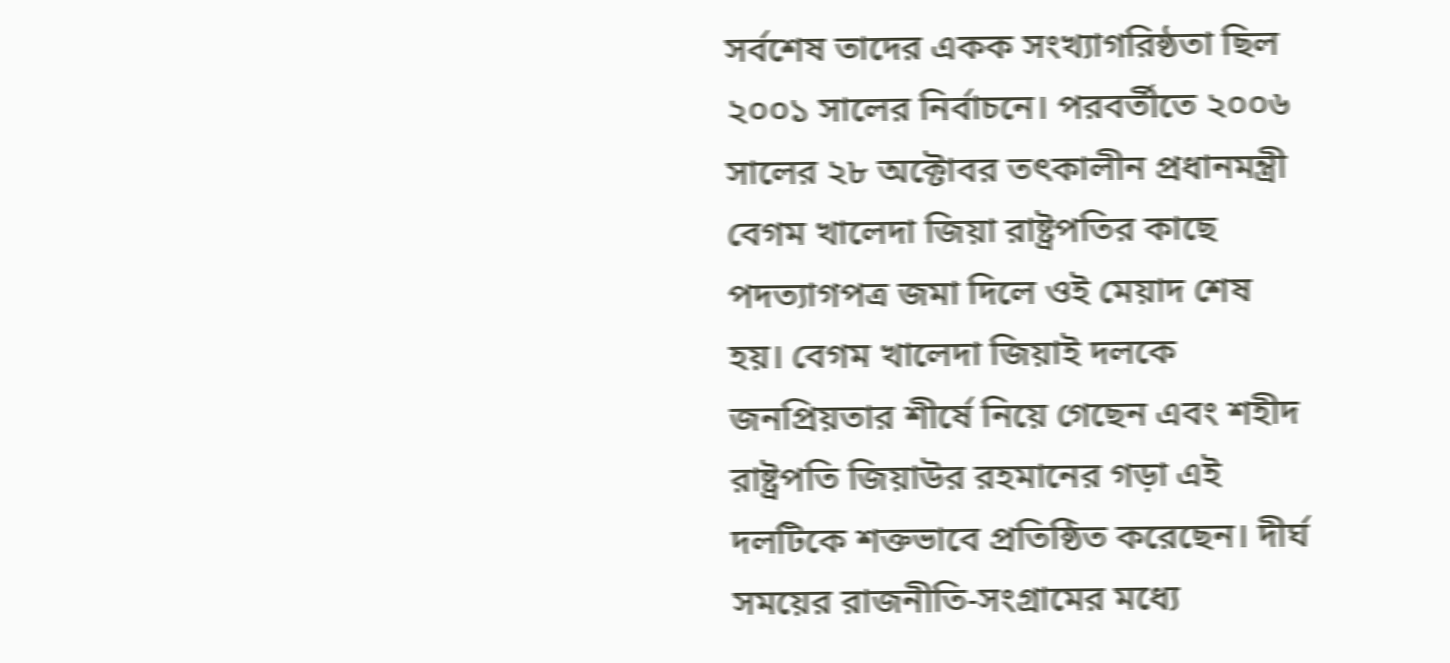সর্বশেষ তাদের একক সংখ্যাগরিষ্ঠতা ছিল ২০০১ সালের নির্বাচনে। পরবর্তীতে ২০০৬ সালের ২৮ অক্টোবর তৎকালীন প্রধানমন্ত্রী বেগম খালেদা জিয়া রাষ্ট্রপতির কাছে পদত্যাগপত্র জমা দিলে ওই মেয়াদ শেষ হয়। বেগম খালেদা জিয়াই দলকে জনপ্রিয়তার শীর্ষে নিয়ে গেছেন এবং শহীদ রাষ্ট্রপতি জিয়াউর রহমানের গড়া এই দলটিকে শক্তভাবে প্রতিষ্ঠিত করেছেন। দীর্ঘ সময়ের রাজনীতি-সংগ্রামের মধ্যে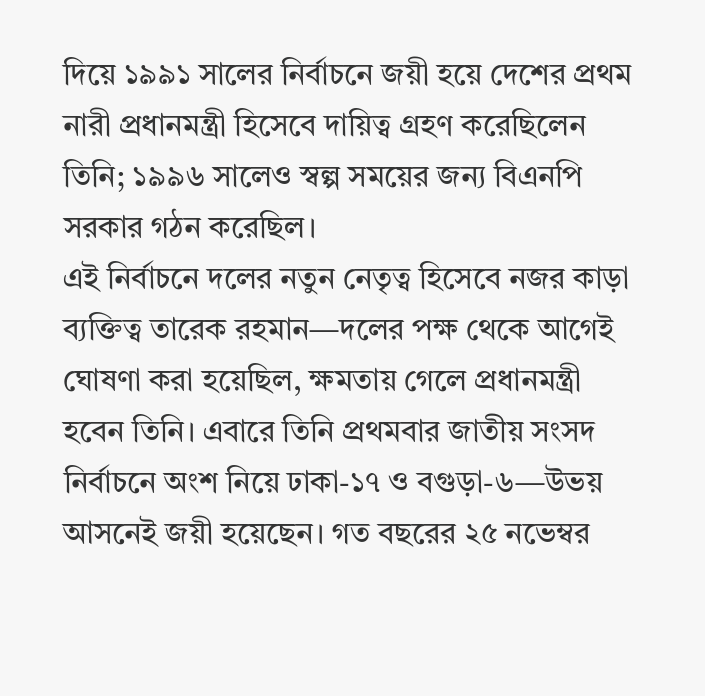দিয়ে ১৯৯১ সালের নির্বাচনে জয়ী হয়ে দেশের প্রথম নারী প্রধানমন্ত্রী হিসেবে দায়িত্ব গ্রহণ করেছিলেন তিনি; ১৯৯৬ সালেও স্বল্প সময়ের জন্য বিএনপি সরকার গঠন করেছিল।
এই নির্বাচনে দলের নতুন নেতৃত্ব হিসেবে নজর কাড়া ব্যক্তিত্ব তারেক রহমান—দলের পক্ষ থেকে আগেই ঘোষণা করা হয়েছিল, ক্ষমতায় গেলে প্রধানমন্ত্রী হবেন তিনি। এবারে তিনি প্রথমবার জাতীয় সংসদ নির্বাচনে অংশ নিয়ে ঢাকা-১৭ ও বগুড়া-৬—উভয় আসনেই জয়ী হয়েছেন। গত বছরের ২৫ নভেম্বর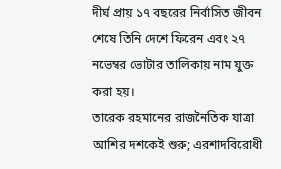দীর্ঘ প্রায় ১৭ বছরের নির্বাসিত জীবন শেষে তিনি দেশে ফিরেন এবং ২৭ নভেম্বর ভোটার তালিকায় নাম যুক্ত করা হয়।
তারেক রহমানের রাজনৈতিক যাত্রা আশির দশকেই শুরু; এরশাদবিরোধী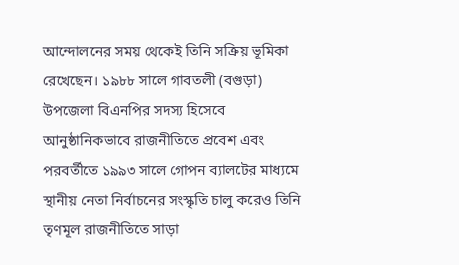আন্দোলনের সময় থেকেই তিনি সক্রিয় ভূমিকা রেখেছেন। ১৯৮৮ সালে গাবতলী (বগুড়া) উপজেলা বিএনপির সদস্য হিসেবে আনুষ্ঠানিকভাবে রাজনীতিতে প্রবেশ এবং পরবর্তীতে ১৯৯৩ সালে গোপন ব্যালটের মাধ্যমে স্থানীয় নেতা নির্বাচনের সংস্কৃতি চালু করেও তিনি তৃণমূল রাজনীতিতে সাড়া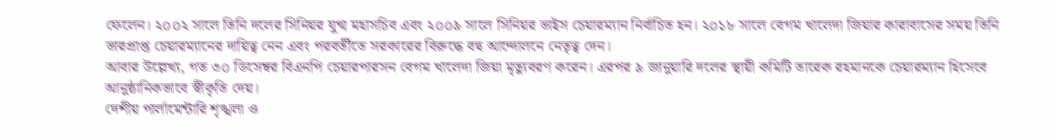ফেলেন। ২০০২ সালে তিনি দলের সিনিয়র যুগ্ম মহাসচিব এবং ২০০৯ সালে সিনিয়র ভাইস চেয়ারম্যান নির্বাচিত হন। ২০১৮ সালে বেগম খালেদা জিয়ার কারাবাসের সময় তিনি ভারপ্রাপ্ত চেয়ারম্যানের দায়িত্ব নেন এবং পরবর্তীতে সরকারের বিরুদ্ধে বহু আন্দোলনে নেতৃত্ব দেন।
আবার উল্লেখ্য, গত ৩০ ডিসেম্বর বিএনপি চেয়ারপারসন বেগম খালেদা জিয়া মৃত্যুবরণ করেন। এরপর ৯ জানুয়ারি দলের স্থায়ী কমিটি তারেক রহমানকে চেয়ারম্যান হিসেবে আনুষ্ঠানিকভাবে স্বীকৃতি দেয়।
দেশীয় পার্লামেন্টারি শৃঙ্খলা ও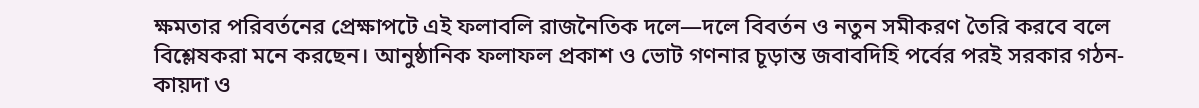ক্ষমতার পরিবর্তনের প্রেক্ষাপটে এই ফলাবলি রাজনৈতিক দলে—দলে বিবর্তন ও নতুন সমীকরণ তৈরি করবে বলে বিশ্লেষকরা মনে করছেন। আনুষ্ঠানিক ফলাফল প্রকাশ ও ভোট গণনার চূড়ান্ত জবাবদিহি পর্বের পরই সরকার গঠন-কায়দা ও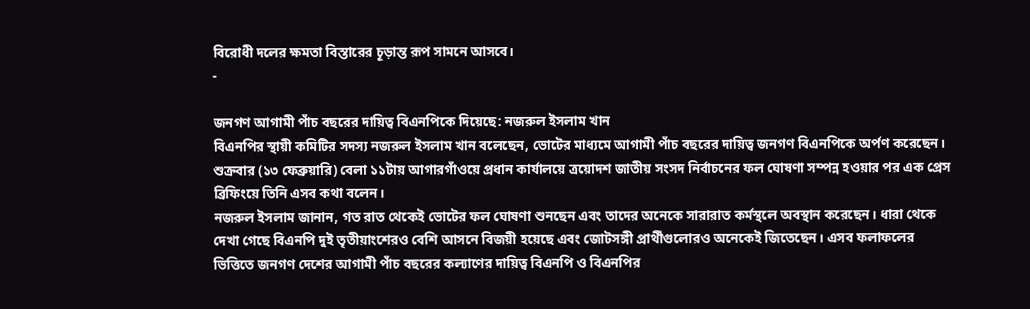বিরোধী দলের ক্ষমতা বিস্তারের চূড়ান্ত রূপ সামনে আসবে।
-

জনগণ আগামী পাঁচ বছরের দায়িত্ব বিএনপিকে দিয়েছে: নজরুল ইসলাম খান
বিএনপির স্থায়ী কমিটির সদস্য নজরুল ইসলাম খান বলেছেন, ভোটের মাধ্যমে আগামী পাঁচ বছরের দায়িত্ব জনগণ বিএনপিকে অর্পণ করেছেন। শুক্রবার (১৩ ফেব্রুয়ারি) বেলা ১১টায় আগারগাঁওয়ে প্রধান কার্যালয়ে ত্রয়োদশ জাতীয় সংসদ নির্বাচনের ফল ঘোষণা সম্পন্ন হওয়ার পর এক প্রেস ব্রিফিংয়ে তিনি এসব কথা বলেন।
নজরুল ইসলাম জানান, গত রাত থেকেই ভোটের ফল ঘোষণা শুনছেন এবং তাদের অনেকে সারারাত কর্মস্থলে অবস্থান করেছেন। ধারা থেকে দেখা গেছে বিএনপি দুই তৃতীয়াংশেরও বেশি আসনে বিজয়ী হয়েছে এবং জোটসঙ্গী প্রার্থীগুলোরও অনেকেই জিতেছেন। এসব ফলাফলের ভিত্তিতে জনগণ দেশের আগামী পাঁচ বছরের কল্যাণের দায়িত্ব বিএনপি ও বিএনপির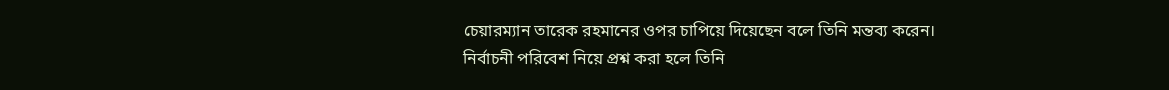চেয়ারম্যান তারেক রহমানের ওপর চাপিয়ে দিয়েছেন বলে তিনি মন্তব্য করেন।
নির্বাচনী পরিবেশ নিয়ে প্রশ্ন করা হলে তিনি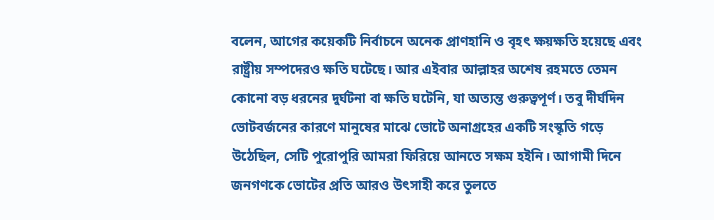বলেন, আগের কয়েকটি নির্বাচনে অনেক প্রাণহানি ও বৃহৎ ক্ষয়ক্ষতি হয়েছে এবং রাষ্ট্রীয় সম্পদেরও ক্ষতি ঘটেছে। আর এইবার আল্লাহর অশেষ রহমতে তেমন কোনো বড় ধরনের দুর্ঘটনা বা ক্ষতি ঘটেনি, যা অত্যন্ত গুরুত্বপূর্ণ। তবু দীর্ঘদিন ভোটবর্জনের কারণে মানুষের মাঝে ভোটে অনাগ্রহের একটি সংস্কৃতি গড়ে উঠেছিল, সেটি পুরোপুরি আমরা ফিরিয়ে আনতে সক্ষম হইনি। আগামী দিনে জনগণকে ভোটের প্রতি আরও উৎসাহী করে তুলতে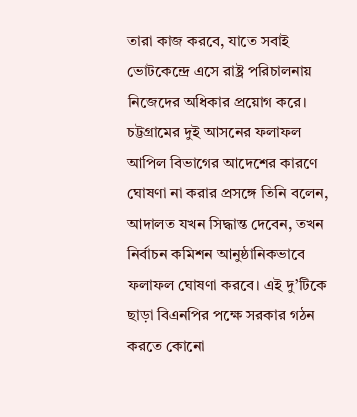তারা কাজ করবে, যাতে সবাই ভোটকেন্দ্রে এসে রাষ্ট্র পরিচালনায় নিজেদের অধিকার প্রয়োগ করে।
চট্টগ্রামের দুই আসনের ফলাফল আপিল বিভাগের আদেশের কারণে ঘোষণা না করার প্রসঙ্গে তিনি বলেন, আদালত যখন সিদ্ধান্ত দেবেন, তখন নির্বাচন কমিশন আনুষ্ঠানিকভাবে ফলাফল ঘোষণা করবে। এই দু’টিকে ছাড়া বিএনপির পক্ষে সরকার গঠন করতে কোনো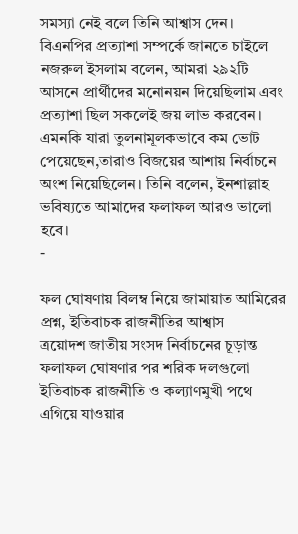সমস্যা নেই বলে তিনি আশ্বাস দেন।
বিএনপির প্রত্যাশা সম্পর্কে জানতে চাইলে নজরুল ইসলাম বলেন, আমরা ২৯২টি আসনে প্রার্থীদের মনোনয়ন দিয়েছিলাম এবং প্রত্যাশা ছিল সকলেই জয় লাভ করবেন। এমনকি যারা তুলনামূলকভাবে কম ভোট পেয়েছেন,তারাও বিজয়ের আশায় নির্বাচনে অংশ নিয়েছিলেন। তিনি বলেন, ইনশাল্লাহ ভবিষ্যতে আমাদের ফলাফল আরও ভালো হবে।
-

ফল ঘোষণায় বিলম্ব নিয়ে জামায়াত আমিরের প্রশ্ন, ইতিবাচক রাজনীতির আশ্বাস
ত্রয়োদশ জাতীয় সংসদ নির্বাচনের চূড়ান্ত ফলাফল ঘোষণার পর শরিক দলগুলো ইতিবাচক রাজনীতি ও কল্যাণমুখী পথে এগিয়ে যাওয়ার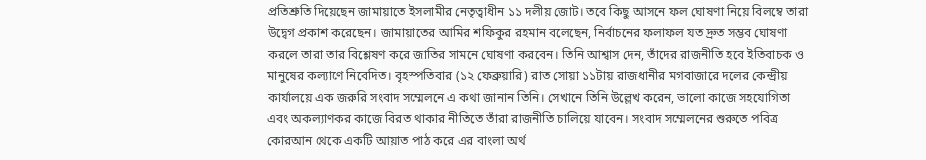প্রতিশ্রুতি দিয়েছেন জামায়াতে ইসলামীর নেতৃত্বাধীন ১১ দলীয় জোট। তবে কিছু আসনে ফল ঘোষণা নিয়ে বিলম্বে তারা উদ্বেগ প্রকাশ করেছেন। জামায়াতের আমির শফিকুর রহমান বলেছেন, নির্বাচনের ফলাফল যত দ্রুত সম্ভব ঘোষণা করলে তারা তার বিশ্লেষণ করে জাতির সামনে ঘোষণা করবেন। তিনি আশ্বাস দেন, তাঁদের রাজনীতি হবে ইতিবাচক ও মানুষের কল্যাণে নিবেদিত। বৃহস্পতিবার (১২ ফেব্রুয়ারি) রাত সোয়া ১১টায় রাজধানীর মগবাজারে দলের কেন্দ্রীয় কার্যালয়ে এক জরুরি সংবাদ সম্মেলনে এ কথা জানান তিনি। সেখানে তিনি উল্লেখ করেন, ভালো কাজে সহযোগিতা এবং অকল্যাণকর কাজে বিরত থাকার নীতিতে তাঁরা রাজনীতি চালিয়ে যাবেন। সংবাদ সম্মেলনের শুরুতে পবিত্র কোরআন থেকে একটি আয়াত পাঠ করে এর বাংলা অর্থ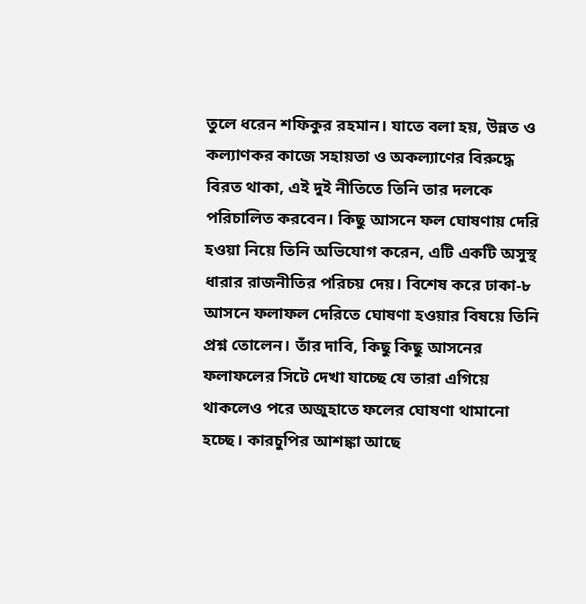তুলে ধরেন শফিকুর রহমান। যাতে বলা হয়, উন্নত ও কল্যাণকর কাজে সহায়তা ও অকল্যাণের বিরুদ্ধে বিরত থাকা, এই দুই নীতিতে তিনি তার দলকে পরিচালিত করবেন। কিছু আসনে ফল ঘোষণায় দেরি হওয়া নিয়ে তিনি অভিযোগ করেন, এটি একটি অসুস্থ ধারার রাজনীতির পরিচয় দেয়। বিশেষ করে ঢাকা-৮ আসনে ফলাফল দেরিতে ঘোষণা হওয়ার বিষয়ে তিনি প্রশ্ন তোলেন। তাঁর দাবি, কিছু কিছু আসনের ফলাফলের সিটে দেখা যাচ্ছে যে তারা এগিয়ে থাকলেও পরে অজুহাতে ফলের ঘোষণা থামানো হচ্ছে। কারচুপির আশঙ্কা আছে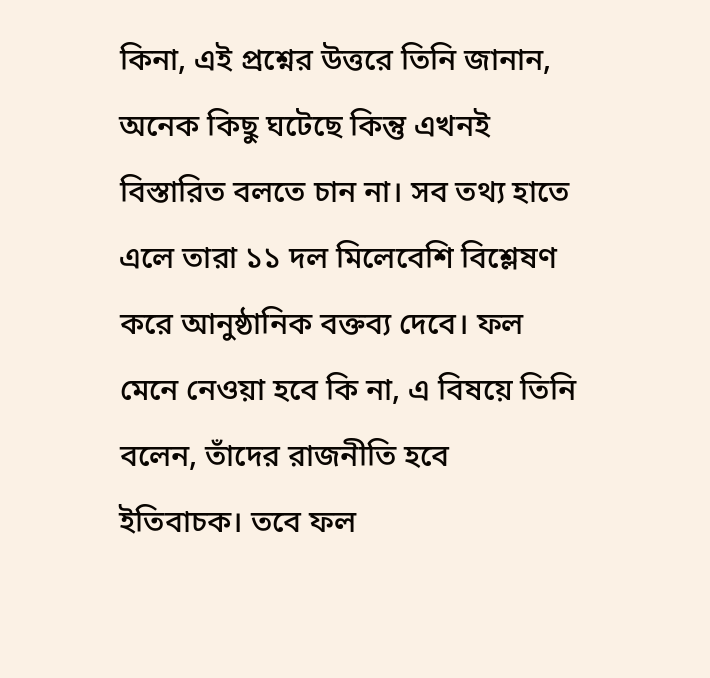কিনা, এই প্রশ্নের উত্তরে তিনি জানান, অনেক কিছু ঘটেছে কিন্তু এখনই বিস্তারিত বলতে চান না। সব তথ্য হাতে এলে তারা ১১ দল মিলেবেশি বিশ্লেষণ করে আনুষ্ঠানিক বক্তব্য দেবে। ফল মেনে নেওয়া হবে কি না, এ বিষয়ে তিনি বলেন, তাঁদের রাজনীতি হবে ইতিবাচক। তবে ফল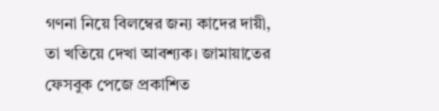গণনা নিয়ে বিলম্বের জন্য কাদের দায়ী, তা খতিয়ে দেখা আবশ্যক। জামায়াতের ফেসবুক পেজে প্রকাশিত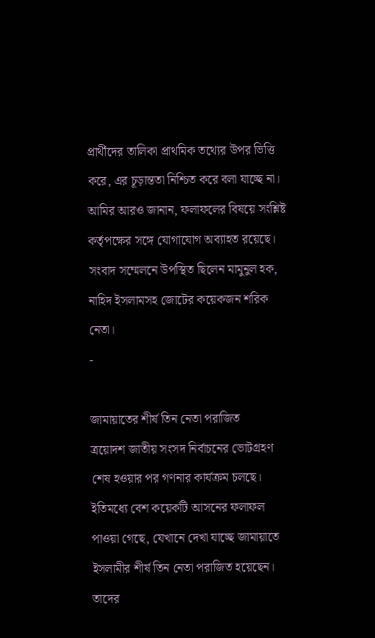প্রার্থীদের তালিকা প্রাথমিক তথ্যের উপর ভিত্তি করে, এর চূড়ান্ততা নিশ্চিত করে বলা যাচ্ছে না। আমির আরও জানান, ফলাফলের বিষয়ে সংশ্লিষ্ট কর্তৃপক্ষের সঙ্গে যোগাযোগ অব্যাহত রয়েছে। সংবাদ সম্মেলনে উপস্থিত ছিলেন মামুনুল হক, নাহিদ ইসলামসহ জোটের কয়েকজন শরিক নেতা।
-

জামায়াতের শীর্ষ তিন নেতা পরাজিত
ত্রয়োদশ জাতীয় সংসদ নির্বাচনের ভোটগ্রহণ শেষ হওয়ার পর গণনার কার্যক্রম চলছে। ইতিমধ্যে বেশ কয়েকটি আসনের ফলাফল পাওয়া গেছে, যেখানে দেখা যাচ্ছে জামায়াতে ইসলামীর শীর্ষ তিন নেতা পরাজিত হয়েছেন। তাদের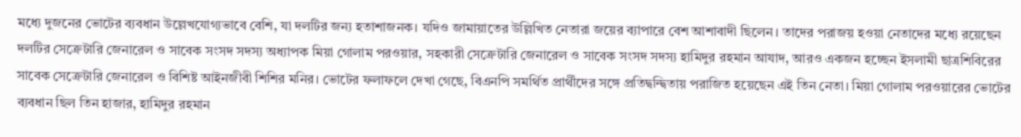মধ্যে দুজনের ভোটের ব্যবধান উল্লেখযোগ্যভাবে বেশি, যা দলটির জন্য হতাশাজনক। যদিও জামায়াতের উল্লিখিত নেতারা জয়ের ব্যাপারে বেশ আশাবাদী ছিলেন। তাদের পরাজয় হওয়া নেতাদের মধ্যে রয়েছেন দলটির সেক্রেটারি জেনারেল ও সাবেক সংসদ সদস্য অধ্যাপক মিয়া গোলাম পরওয়ার, সহকারী সেক্রেটারি জেনারেল ও সাবেক সংসদ সদস্য হামিদুর রহমান আযাদ, আরও একজন হচ্ছেন ইসলামী ছাত্রশিবিরের সাবেক সেক্রেটারি জেনারেল ও বিশিষ্ট আইনজীবী শিশির মনির। ভোটের ফলাফলে দেখা গেছে, বিএনপি সমর্থিত প্রার্থীদের সঙ্গে প্রতিদ্বন্দ্বিতায় পরাজিত হয়েছেন এই তিন নেতা। মিয়া গোলাম পরওয়ারের ভোটের ব্যবধান ছিল তিন হাজার, হামিদুর রহমান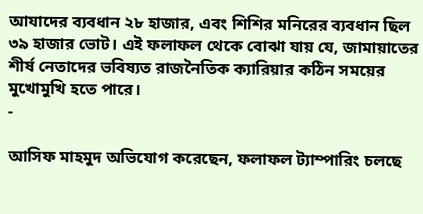আযাদের ব্যবধান ২৮ হাজার, এবং শিশির মনিরের ব্যবধান ছিল ৩৯ হাজার ভোট। এই ফলাফল থেকে বোঝা যায় যে, জামায়াতের শীর্ষ নেতাদের ভবিষ্যত রাজনৈতিক ক্যারিয়ার কঠিন সময়ের মুখোমুখি হতে পারে।
-

আসিফ মাহমুদ অভিযোগ করেছেন, ফলাফল ট্যাম্পারিং চলছে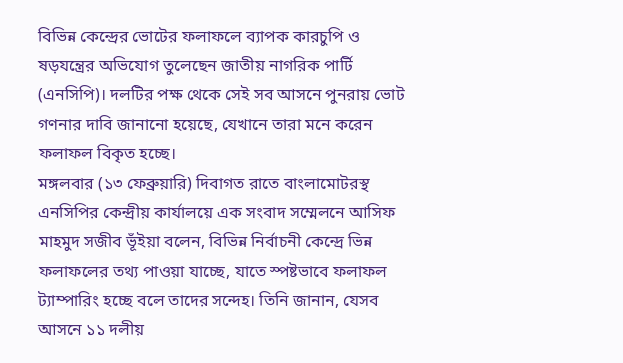বিভিন্ন কেন্দ্রের ভোটের ফলাফলে ব্যাপক কারচুপি ও ষড়যন্ত্রের অভিযোগ তুলেছেন জাতীয় নাগরিক পার্টি (এনসিপি)। দলটির পক্ষ থেকে সেই সব আসনে পুনরায় ভোট গণনার দাবি জানানো হয়েছে, যেখানে তারা মনে করেন ফলাফল বিকৃত হচ্ছে।
মঙ্গলবার (১৩ ফেব্রুয়ারি) দিবাগত রাতে বাংলামোটরস্থ এনসিপির কেন্দ্রীয় কার্যালয়ে এক সংবাদ সম্মেলনে আসিফ মাহমুদ সজীব ভূঁইয়া বলেন, বিভিন্ন নির্বাচনী কেন্দ্রে ভিন্ন ফলাফলের তথ্য পাওয়া যাচ্ছে, যাতে স্পষ্টভাবে ফলাফল ট্যাম্পারিং হচ্ছে বলে তাদের সন্দেহ। তিনি জানান, যেসব আসনে ১১ দলীয়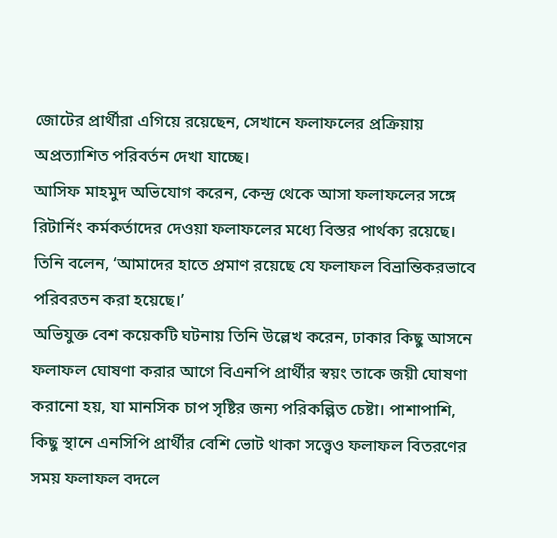জোটের প্রার্থীরা এগিয়ে রয়েছেন, সেখানে ফলাফলের প্রক্রিয়ায় অপ্রত্যাশিত পরিবর্তন দেখা যাচ্ছে।
আসিফ মাহমুদ অভিযোগ করেন, কেন্দ্র থেকে আসা ফলাফলের সঙ্গে রিটার্নিং কর্মকর্তাদের দেওয়া ফলাফলের মধ্যে বিস্তর পার্থক্য রয়েছে। তিনি বলেন, ‘আমাদের হাতে প্রমাণ রয়েছে যে ফলাফল বিভ্রান্তিকরভাবে পরিবরতন করা হয়েছে।’
অভিযুক্ত বেশ কয়েকটি ঘটনায় তিনি উল্লেখ করেন, ঢাকার কিছু আসনে ফলাফল ঘোষণা করার আগে বিএনপি প্রার্থীর স্বয়ং তাকে জয়ী ঘোষণা করানো হয়, যা মানসিক চাপ সৃষ্টির জন্য পরিকল্পিত চেষ্টা। পাশাপাশি, কিছু স্থানে এনসিপি প্রার্থীর বেশি ভোট থাকা সত্ত্বেও ফলাফল বিতরণের সময় ফলাফল বদলে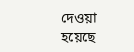দেওয়া হয়েছে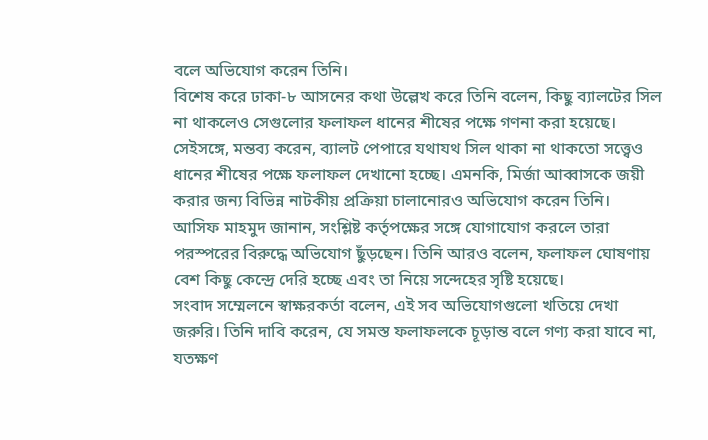বলে অভিযোগ করেন তিনি।
বিশেষ করে ঢাকা-৮ আসনের কথা উল্লেখ করে তিনি বলেন, কিছু ব্যালটের সিল না থাকলেও সেগুলোর ফলাফল ধানের শীষের পক্ষে গণনা করা হয়েছে। সেইসঙ্গে, মন্তব্য করেন, ব্যালট পেপারে যথাযথ সিল থাকা না থাকতো সত্ত্বেও ধানের শীষের পক্ষে ফলাফল দেখানো হচ্ছে। এমনকি, মির্জা আব্বাসকে জয়ী করার জন্য বিভিন্ন নাটকীয় প্রক্রিয়া চালানোরও অভিযোগ করেন তিনি।
আসিফ মাহমুদ জানান, সংশ্লিষ্ট কর্তৃপক্ষের সঙ্গে যোগাযোগ করলে তারা পরস্পরের বিরুদ্ধে অভিযোগ ছুঁড়ছেন। তিনি আরও বলেন, ফলাফল ঘোষণায় বেশ কিছু কেন্দ্রে দেরি হচ্ছে এবং তা নিয়ে সন্দেহের সৃষ্টি হয়েছে।
সংবাদ সম্মেলনে স্বাক্ষরকর্তা বলেন, এই সব অভিযোগগুলো খতিয়ে দেখা জরুরি। তিনি দাবি করেন, যে সমস্ত ফলাফলকে চূড়ান্ত বলে গণ্য করা যাবে না, যতক্ষণ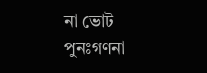না ভোট পুনঃগণনা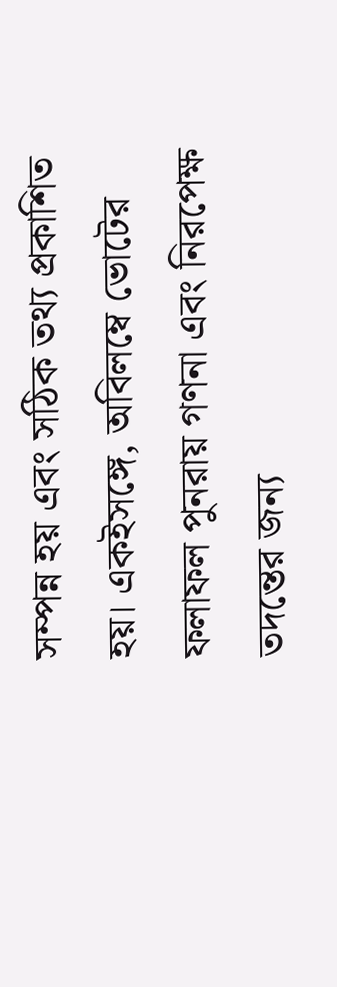সম্পন্ন হয় এবং সঠিক তথ্য প্রকাশিত হয়। একইসঙ্গে, অবিলম্বে ভোটের ফলাফল পুনরায় গণনা এবং নিরপেক্ষ তদন্তের জন্য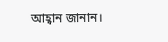আহ্বান জানান।